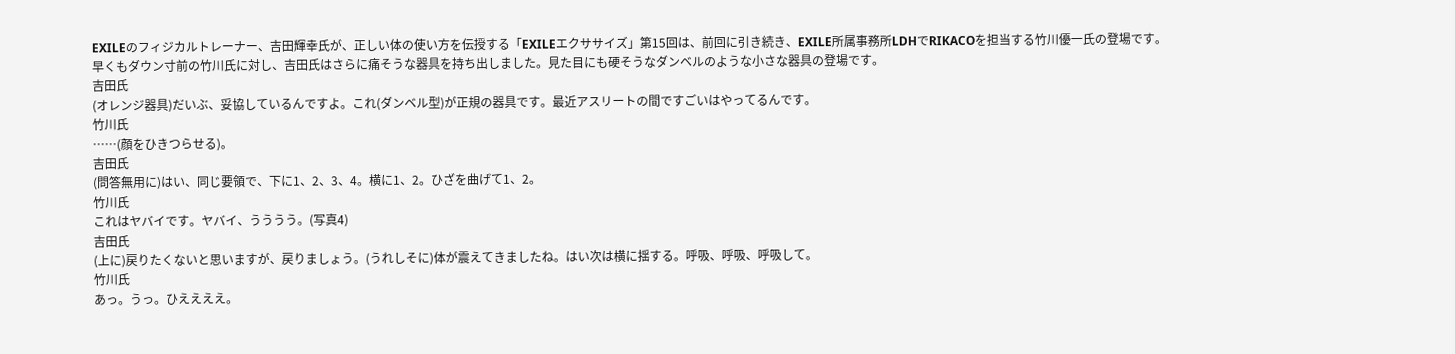EXILEのフィジカルトレーナー、吉田輝幸氏が、正しい体の使い方を伝授する「EXILEエクササイズ」第15回は、前回に引き続き、EXILE所属事務所LDHでRIKACOを担当する竹川優一氏の登場です。
早くもダウン寸前の竹川氏に対し、吉田氏はさらに痛そうな器具を持ち出しました。見た目にも硬そうなダンベルのような小さな器具の登場です。
吉田氏
(オレンジ器具)だいぶ、妥協しているんですよ。これ(ダンベル型)が正規の器具です。最近アスリートの間ですごいはやってるんです。
竹川氏
……(顔をひきつらせる)。
吉田氏
(問答無用に)はい、同じ要領で、下に1、2、3、4。横に1、2。ひざを曲げて1、2。
竹川氏
これはヤバイです。ヤバイ、うううう。(写真4)
吉田氏
(上に)戻りたくないと思いますが、戻りましょう。(うれしそに)体が震えてきましたね。はい次は横に揺する。呼吸、呼吸、呼吸して。
竹川氏
あっ。うっ。ひええええ。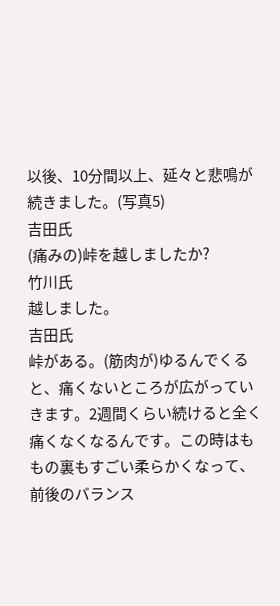以後、10分間以上、延々と悲鳴が続きました。(写真5)
吉田氏
(痛みの)峠を越しましたか?
竹川氏
越しました。
吉田氏
峠がある。(筋肉が)ゆるんでくると、痛くないところが広がっていきます。2週間くらい続けると全く痛くなくなるんです。この時はももの裏もすごい柔らかくなって、前後のバランス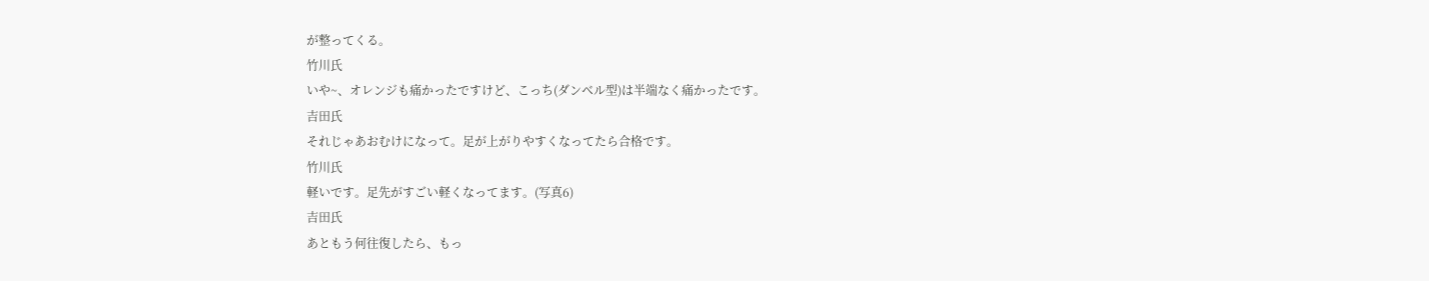が整ってくる。
竹川氏
いや~、オレンジも痛かったですけど、こっち(ダンベル型)は半端なく痛かったです。
吉田氏
それじゃあおむけになって。足が上がりやすくなってたら合格です。
竹川氏
軽いです。足先がすごい軽くなってます。(写真6)
吉田氏
あともう何往復したら、もっ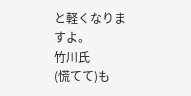と軽くなりますよ。
竹川氏
(慌てて)も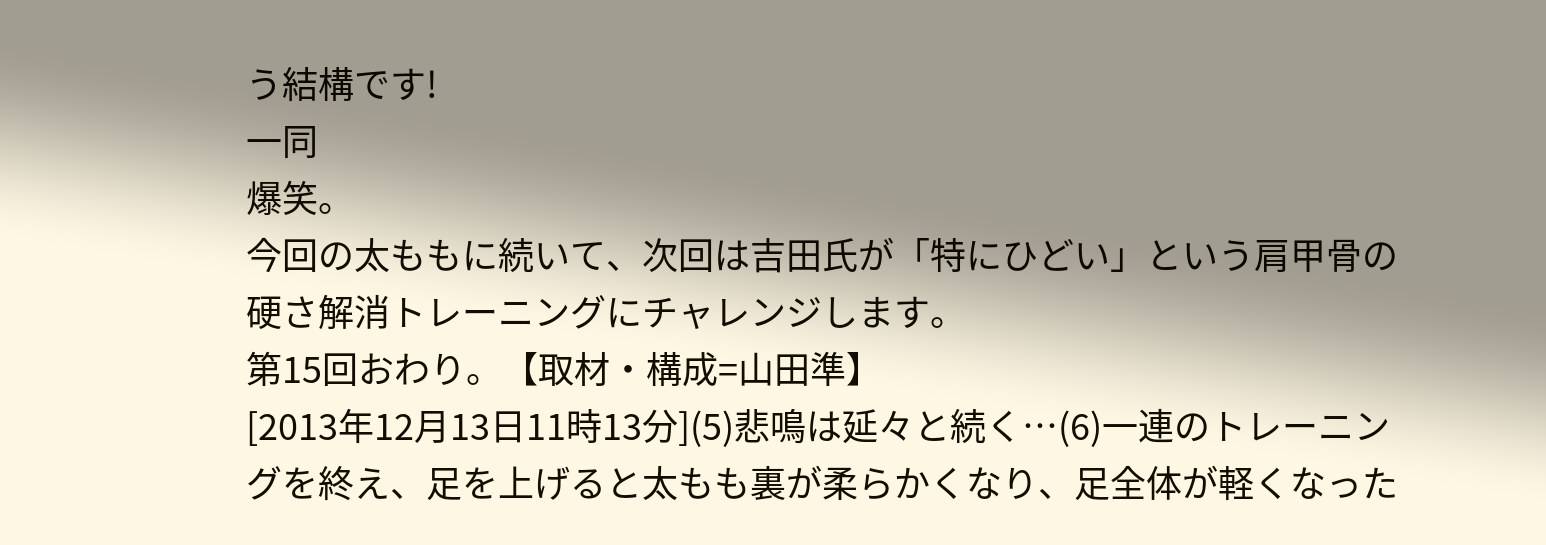う結構です!
一同
爆笑。
今回の太ももに続いて、次回は吉田氏が「特にひどい」という肩甲骨の硬さ解消トレーニングにチャレンジします。
第15回おわり。【取材・構成=山田準】
[2013年12月13日11時13分](5)悲鳴は延々と続く…(6)一連のトレーニングを終え、足を上げると太もも裏が柔らかくなり、足全体が軽くなった